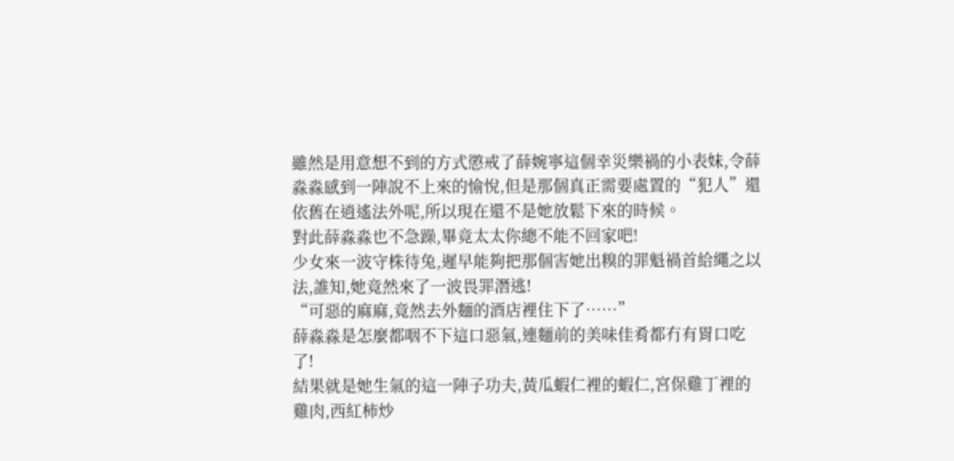雖然是用意想不到的方式懲戒了薛婉寧這個幸災樂禍的小表妹,令薛淼淼感到一陣說不上來的愉悅,但是那個真正需要處置的“犯人”還依舊在逍遙法外呢,所以現在還不是她放鬆下來的時候。
對此薛淼淼也不急躁,畢竟太太你總不能不回家吧!
少女來一波守株待兔,遲早能夠把那個害她出糗的罪魁禍首給繩之以法,誰知,她竟然來了一波畏罪潛逃!
“可惡的麻麻,竟然去外麵的酒店裡住下了……”
薛淼淼是怎麼都咽不下這口惡氣,連麵前的美味佳肴都冇有胃口吃了!
結果就是她生氣的這一陣子功夫,黃瓜蝦仁裡的蝦仁,宮保雞丁裡的雞肉,西紅柿炒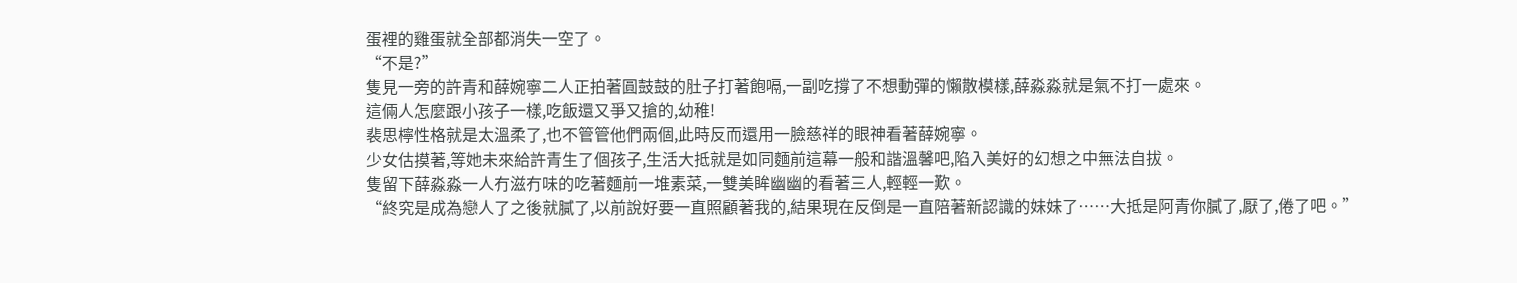蛋裡的雞蛋就全部都消失一空了。
“不是?”
隻見一旁的許青和薛婉寧二人正拍著圓鼓鼓的肚子打著飽嗝,一副吃撐了不想動彈的懶散模樣,薛淼淼就是氣不打一處來。
這倆人怎麼跟小孩子一樣,吃飯還又爭又搶的,幼稚!
裴思檸性格就是太溫柔了,也不管管他們兩個,此時反而還用一臉慈祥的眼神看著薛婉寧。
少女估摸著,等她未來給許青生了個孩子,生活大抵就是如同麵前這幕一般和諧溫馨吧,陷入美好的幻想之中無法自拔。
隻留下薛淼淼一人冇滋冇味的吃著麵前一堆素菜,一雙美眸幽幽的看著三人,輕輕一歎。
“終究是成為戀人了之後就膩了,以前說好要一直照顧著我的,結果現在反倒是一直陪著新認識的妹妹了……大抵是阿青你膩了,厭了,倦了吧。”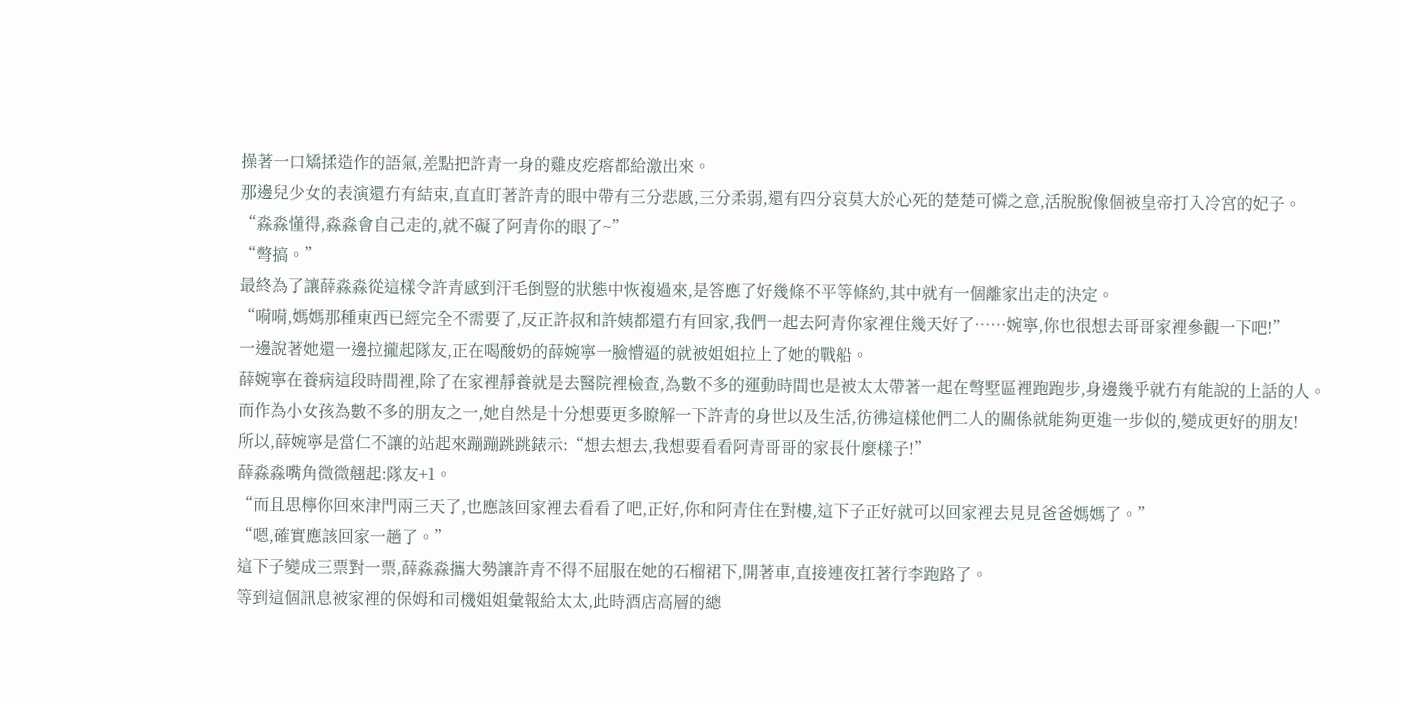操著一口矯揉造作的語氣,差點把許青一身的雞皮疙瘩都給激出來。
那邊兒少女的表演還冇有結束,直直盯著許青的眼中帶有三分悲慼,三分柔弱,還有四分哀莫大於心死的楚楚可憐之意,活脫脫像個被皇帝打入冷宮的妃子。
“淼淼懂得,淼淼會自己走的,就不礙了阿青你的眼了~”
“彆搞。”
最終為了讓薛淼淼從這樣令許青感到汗毛倒豎的狀態中恢複過來,是答應了好幾條不平等條約,其中就有一個離家出走的決定。
“嗬嗬,媽媽那種東西已經完全不需要了,反正許叔和許姨都還冇有回家,我們一起去阿青你家裡住幾天好了……婉寧,你也很想去哥哥家裡參觀一下吧!”
一邊說著她還一邊拉攏起隊友,正在喝酸奶的薛婉寧一臉懵逼的就被姐姐拉上了她的戰船。
薛婉寧在養病這段時間裡,除了在家裡靜養就是去醫院裡檢查,為數不多的運動時間也是被太太帶著一起在彆墅區裡跑跑步,身邊幾乎就冇有能說的上話的人。
而作為小女孩為數不多的朋友之一,她自然是十分想要更多瞭解一下許青的身世以及生活,彷彿這樣他們二人的關係就能夠更進一步似的,變成更好的朋友!
所以,薛婉寧是當仁不讓的站起來蹦蹦跳跳錶示:“想去想去,我想要看看阿青哥哥的家長什麼樣子!”
薛淼淼嘴角微微翹起:隊友+1。
“而且思檸你回來津門兩三天了,也應該回家裡去看看了吧,正好,你和阿青住在對樓,這下子正好就可以回家裡去見見爸爸媽媽了。”
“嗯,確實應該回家一趟了。”
這下子變成三票對一票,薛淼淼攜大勢讓許青不得不屈服在她的石榴裙下,開著車,直接連夜扛著行李跑路了。
等到這個訊息被家裡的保姆和司機姐姐彙報給太太,此時酒店高層的總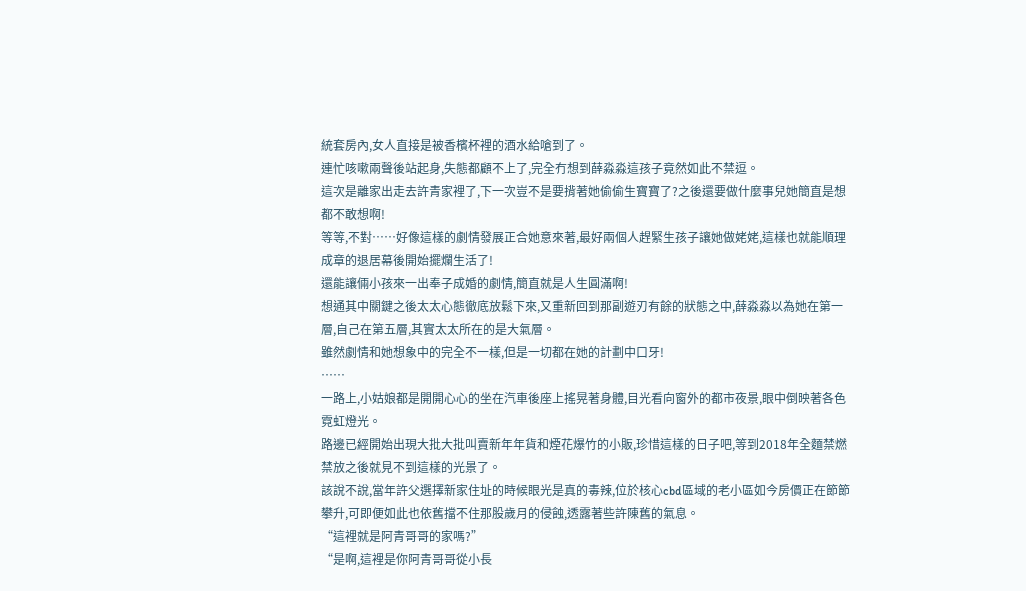統套房內,女人直接是被香檳杯裡的酒水給嗆到了。
連忙咳嗽兩聲後站起身,失態都顧不上了,完全冇想到薛淼淼這孩子竟然如此不禁逗。
這次是離家出走去許青家裡了,下一次豈不是要揹著她偷偷生寶寶了?之後還要做什麼事兒她簡直是想都不敢想啊!
等等,不對……好像這樣的劇情發展正合她意來著,最好兩個人趕緊生孩子讓她做姥姥,這樣也就能順理成章的退居幕後開始擺爛生活了!
還能讓倆小孩來一出奉子成婚的劇情,簡直就是人生圓滿啊!
想通其中關鍵之後太太心態徹底放鬆下來,又重新回到那副遊刃有餘的狀態之中,薛淼淼以為她在第一層,自己在第五層,其實太太所在的是大氣層。
雖然劇情和她想象中的完全不一樣,但是一切都在她的計劃中口牙!
……
一路上,小姑娘都是開開心心的坐在汽車後座上搖晃著身體,目光看向窗外的都市夜景,眼中倒映著各色霓虹燈光。
路邊已經開始出現大批大批叫賣新年年貨和煙花爆竹的小販,珍惜這樣的日子吧,等到2018年全麵禁燃禁放之後就見不到這樣的光景了。
該說不說,當年許父選擇新家住址的時候眼光是真的毒辣,位於核心cbd區域的老小區如今房價正在節節攀升,可即便如此也依舊擋不住那股歲月的侵蝕,透露著些許陳舊的氣息。
“這裡就是阿青哥哥的家嗎?”
“是啊,這裡是你阿青哥哥從小長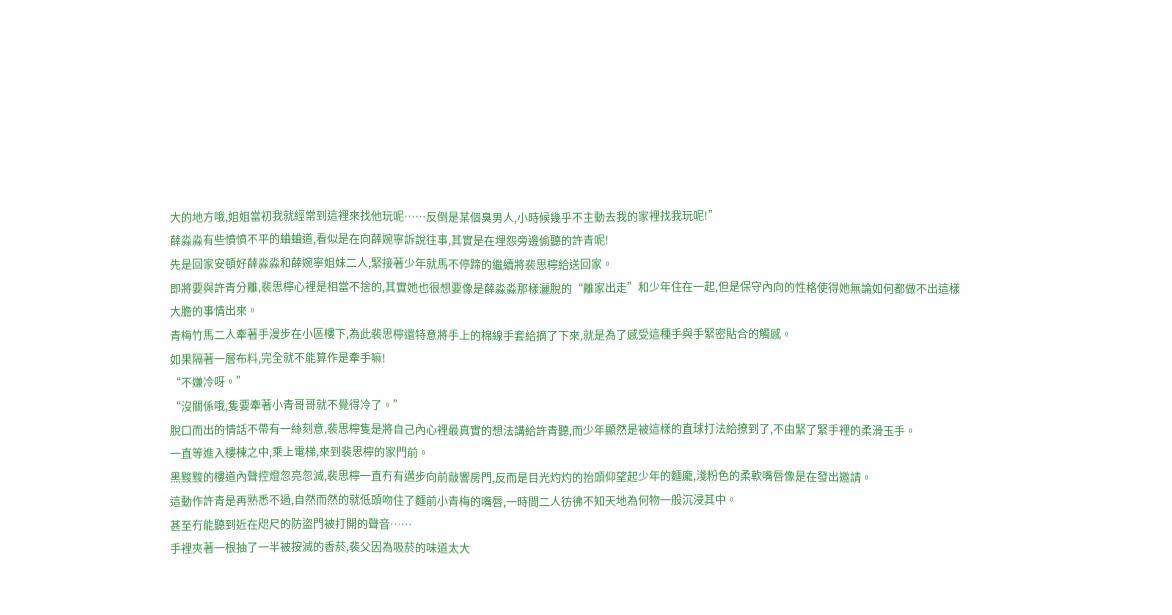大的地方哦,姐姐當初我就經常到這裡來找他玩呢……反倒是某個臭男人,小時候幾乎不主動去我的家裡找我玩呢!”
薛淼淼有些憤憤不平的蛐蛐道,看似是在向薛婉寧訴說往事,其實是在埋怨旁邊偷聽的許青呢!
先是回家安頓好薛淼淼和薛婉寧姐妹二人,緊接著少年就馬不停蹄的繼續將裴思檸給送回家。
即將要與許青分離,裴思檸心裡是相當不捨的,其實她也很想要像是薛淼淼那樣灑脫的“離家出走”和少年住在一起,但是保守內向的性格使得她無論如何都做不出這樣大膽的事情出來。
青梅竹馬二人牽著手漫步在小區樓下,為此裴思檸還特意將手上的棉線手套給摘了下來,就是為了感受這種手與手緊密貼合的觸感。
如果隔著一層布料,完全就不能算作是牽手嘛!
“不嫌冷呀。”
“沒關係哦,隻要牽著小青哥哥就不覺得冷了。”
脫口而出的情話不帶有一絲刻意,裴思檸隻是將自己內心裡最真實的想法講給許青聽,而少年顯然是被這樣的直球打法給撩到了,不由緊了緊手裡的柔滑玉手。
一直等進入樓棟之中,乘上電梯,來到裴思檸的家門前。
黑黢黢的樓道內聲控燈忽亮忽滅,裴思檸一直冇有邁步向前敲響房門,反而是目光灼灼的抬頭仰望起少年的麵龐,淺粉色的柔軟嘴唇像是在發出邀請。
這動作許青是再熟悉不過,自然而然的就低頭吻住了麵前小青梅的嘴唇,一時間二人彷彿不知天地為何物一般沉浸其中。
甚至冇能聽到近在咫尺的防盜門被打開的聲音……
手裡夾著一根抽了一半被按滅的香菸,裴父因為吸菸的味道太大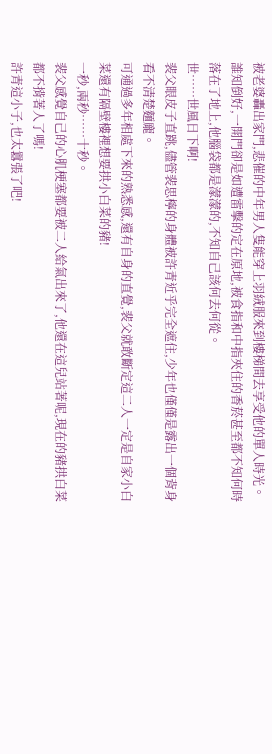被老婆轟出家門,悲催的中年男人隻能穿上羽絨服來到樓梯間去享受他的單人時光。
誰知倒好,一開門卻是如遭雷擊的定在原地,被食指和中指夾住的香菸甚至都不知何時落在了地上,他腦袋都是濛濛的,不知自己該何去何從。
世……世風日下啊!
裴父眼皮子直跳,儘管裴思檸的身體被許青近乎完全遮住,少年也僅僅是露出一個背身看不清楚麵龐。
可通過多年相處下來的熟悉感,還有自身的直覺,裴父就敢斷定這二人一定是自家小白菜還有隔壁樓裡想要拱小白菜的豬!
一秒,兩秒……十秒。
裴父感覺自己的心肌梗塞都要被二人給氣出來了,他還在這兒站著呢,現在的豬拱白菜都不揹著人了嗎!
許青這小子,也太囂張了吧!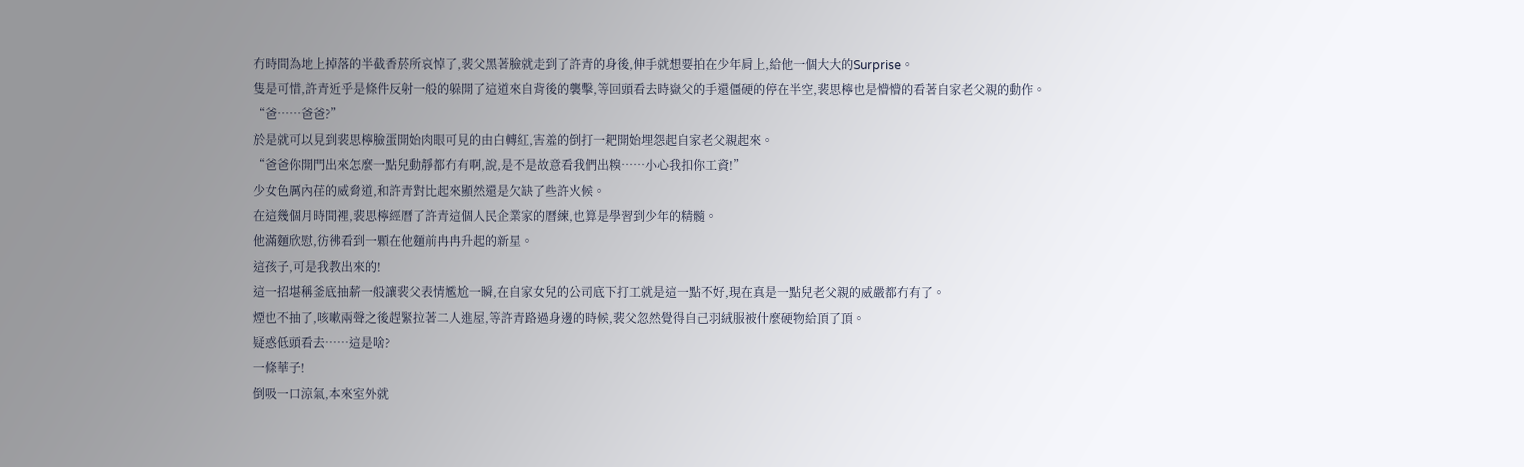冇時間為地上掉落的半截香菸所哀悼了,裴父黑著臉就走到了許青的身後,伸手就想要拍在少年肩上,給他一個大大的Surprise。
隻是可惜,許青近乎是條件反射一般的躲開了這道來自背後的襲擊,等回頭看去時嶽父的手還僵硬的停在半空,裴思檸也是懵懵的看著自家老父親的動作。
“爸……爸爸?”
於是就可以見到裴思檸臉蛋開始肉眼可見的由白轉紅,害羞的倒打一耙開始埋怨起自家老父親起來。
“爸爸你開門出來怎麼一點兒動靜都冇有啊,說,是不是故意看我們出糗……小心我扣你工資!”
少女色厲內荏的威脅道,和許青對比起來顯然還是欠缺了些許火候。
在這幾個月時間裡,裴思檸經曆了許青這個人民企業家的曆練,也算是學習到少年的精髓。
他滿麵欣慰,彷彿看到一顆在他麵前冉冉升起的新星。
這孩子,可是我教出來的!
這一招堪稱釜底抽薪一般讓裴父表情尷尬一瞬,在自家女兒的公司底下打工就是這一點不好,現在真是一點兒老父親的威嚴都冇有了。
煙也不抽了,咳嗽兩聲之後趕緊拉著二人進屋,等許青路過身邊的時候,裴父忽然覺得自己羽絨服被什麼硬物給頂了頂。
疑惑低頭看去……這是啥?
一條華子!
倒吸一口涼氣,本來室外就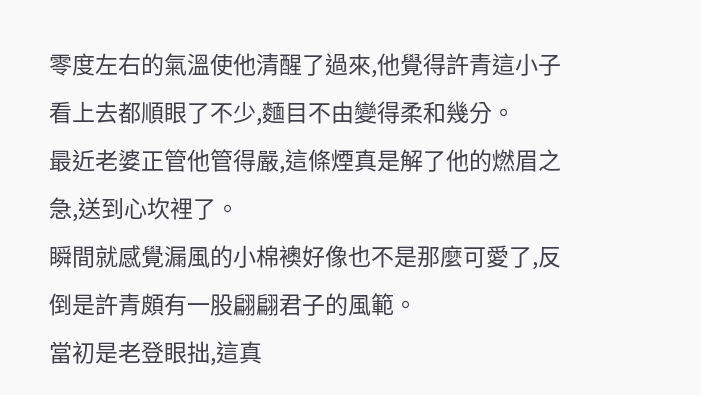零度左右的氣溫使他清醒了過來,他覺得許青這小子看上去都順眼了不少,麵目不由變得柔和幾分。
最近老婆正管他管得嚴,這條煙真是解了他的燃眉之急,送到心坎裡了。
瞬間就感覺漏風的小棉襖好像也不是那麼可愛了,反倒是許青頗有一股翩翩君子的風範。
當初是老登眼拙,這真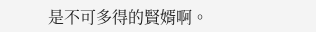是不可多得的賢婿啊。